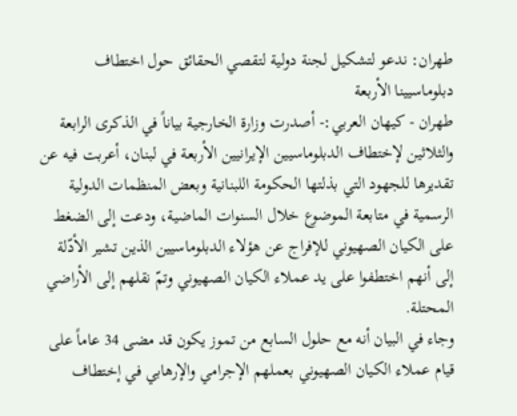طهران: ندعو لتشكيل لجنة دولية لتقصي الحقائق حول اختطاف دبلوماسيينا الأربعة
طهران - كيهان العربي:- أصدرت وزارة الخارجية بياناً في الذكرى الرابعة والثلاثين لإختطاف الدبلوماسيين الإيرانيين الأربعة في لبنان، أعربت فيه عن تقديرها للجهود التي بذلتها الحكومة اللبنانية وبعض المنظمات الدولية الرسمية في متابعة الموضوع خلال السنوات الماضية، ودعت إلى الضغط على الكيان الصهيوني للإفراج عن هؤلاء الدبلوماسيين الذين تشير الأدّلة إلى أنهم اختطفوا على يد عملاء الكيان الصهيوني وتمّ نقلهم إلى الأراضي المحتلة.
وجاء في البيان أنه مع حلول السابع من تموز يكون قد مضى 34 عاماً على قيام عملاء الكيان الصهيوني بعملهم الإجرامي والإرهابي في إختطاف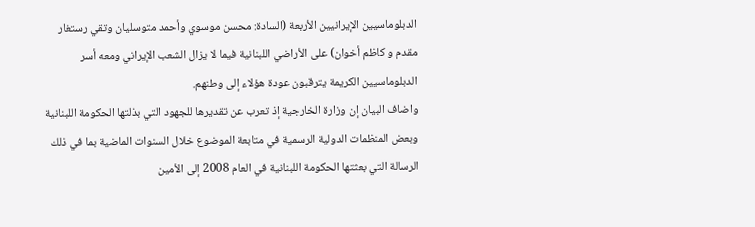الدبلوماسيين الإيرانيين الأربعة (السادة: محسن موسوي وأحمد متوسليان وتقي رستغار مقدم و كاظم أخوان) على الأراضي اللبنانية فيما لا يزال الشعب الإيراني ومعه أسر الدبلوماسيين الكريمة يترقبون عودة هؤلاء إلى وطنهم.
واضاف البيان إن وزارة الخارجية إذ تعرب عن تقديرها للجهود التي بذلتها الحكومة اللبنانية وبعض المنظمات الدولية الرسمية في متابعة الموضوع خلال السنوات الماضية بما في ذلك الرسالة التي بعثتها الحكومة اللبنانية في العام 2008 إلى الأمين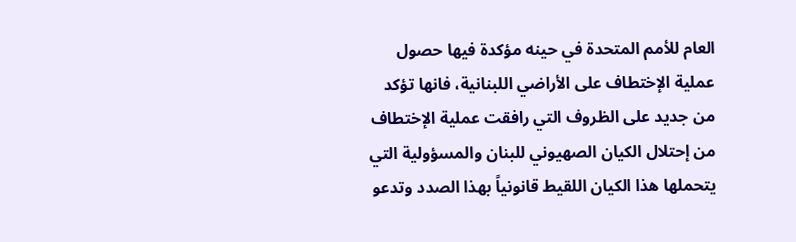العام للأمم المتحدة في حينه مؤكدة فيها حصول عملية الإختطاف على الأراضي اللبنانية، فانها تؤكد من جديد على الظروف التي رافقت عملية الإختطاف من إحتلال الكيان الصهيوني للبنان والمسؤولية التي يتحملها هذا الكيان اللقيط قانونياً بهذا الصدد وتدعو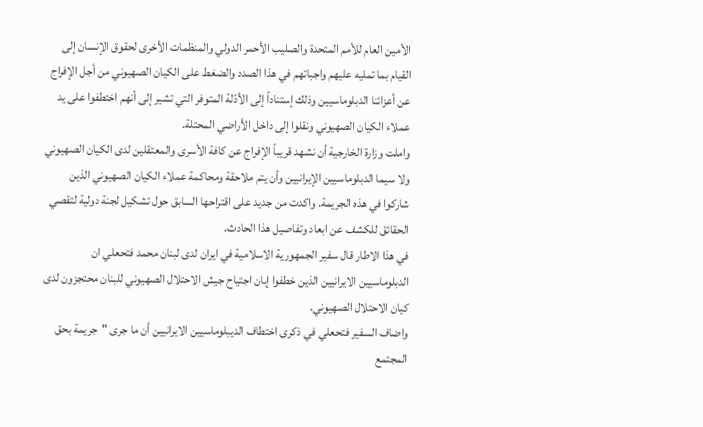الأمين العام للأمم المتحدة والصليب الأحمر الدولي والمنظمات الأخرى لحقوق الإنسان إلى القيام بما تمليه عليهم واجباتهم في هذا الصدد والضغط على الكيان الصهيوني من أجل الإفراج عن أعزائنا الدبلوماسيين وذلك إستناداً إلى الأدّلة المتوفر التي تشير إلى أنهم اختطفوا على يد عملاء الكيان الصهيوني ونقلوا إلى داخل الأراضي المحتلة.
واملت وزارة الخارجية أن نشهد قريباً الإفراج عن كافة الأسرى والمعتقلين لدى الكيان الصهيوني ولا سيما الدبلوماسيين الإيرانيين وأن يتم ملاحقة ومحاكمة عملاء الكيان الصهيوني الذين شاركوا في هذه الجريمة. واكدت من جديد على اقتراحها السابق حول تشكيل لجنة دولية لتقصي الحقائق للكشف عن ابعاد وتفاصيل هذا الحادث.
في هذا الاطار قال سفير الجمهورية الاسلامية في ايران لدى لبنان محمد فتحعلي ان الدبلوماسيين الايرانيين الذين خطفوا إبان اجتياح جيش الاحتلال الصهيوني للبنان محتجزون لدى كيان الاحتلال الصهيوني.
واضاف السفير فتحعلي في ذكرى اختطاف الديبلوماسيين الايرانيين أن ما جرى "جريمة بحق المجتمع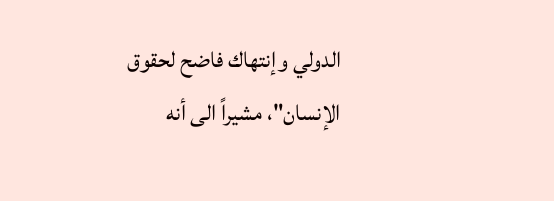الدولي وإنتهاك فاضح لحقوق الإنسان"، مشيراً الى أنه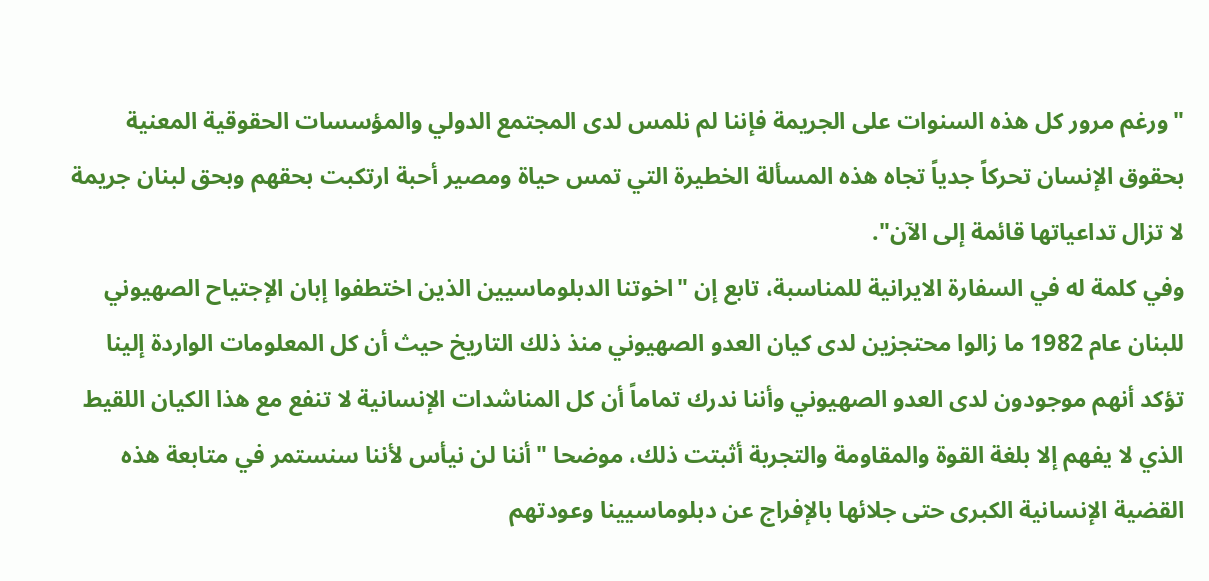"ورغم مرور كل هذه السنوات على الجريمة فإننا لم نلمس لدى المجتمع الدولي والمؤسسات الحقوقية المعنية بحقوق الإنسان تحركاً جدياً تجاه هذه المسألة الخطيرة التي تمس حياة ومصير أحبة ارتكبت بحقهم وبحق لبنان جريمة لا تزال تداعياتها قائمة إلى الآن".
وفي كلمة له في السفارة الايرانية للمناسبة، تابع إن "اخوتنا الدبلوماسيين الذين اختطفوا إبان الإجتياح الصهيوني للبنان عام 1982 ما زالوا محتجزين لدى كيان العدو الصهيوني منذ ذلك التاريخ حيث أن كل المعلومات الواردة إلينا تؤكد أنهم موجودون لدى العدو الصهيوني وأننا ندرك تماماً أن كل المناشدات الإنسانية لا تنفع مع هذا الكيان اللقيط الذي لا يفهم إلا بلغة القوة والمقاومة والتجربة أثبتت ذلك، موضحا "أننا لن نيأس لأننا سنستمر في متابعة هذه القضية الإنسانية الكبرى حتى جلائها بالإفراج عن دبلوماسيينا وعودتهم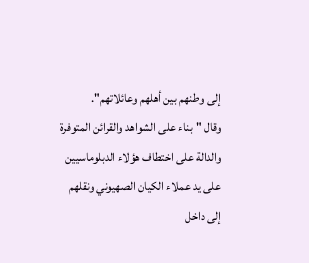إلى وطنهم بين أهلهم وعائلاتهم".
وقال "بناء على الشواهد والقرائن المتوفرة والدالة على اختطاف هؤلاء الدبلوماسيين على يد عملاء الكيان الصهيوني ونقلهم إلى داخل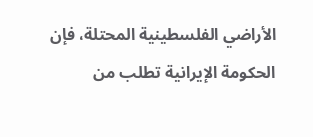الأراضي الفلسطينية المحتلة، فإن الحكومة الإيرانية تطلب من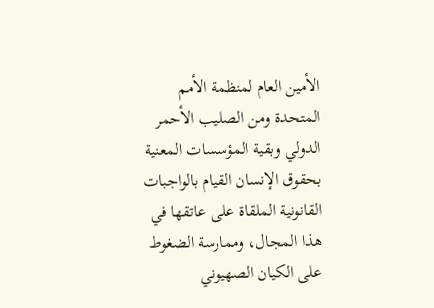الأمين العام لمنظمة الأمم المتحدة ومن الصليب الأحمر الدولي وبقية المؤسسات المعنية بحقوق الإنسان القيام بالواجبات القانونية الملقاة على عاتقها في هذا المجال، وممارسة الضغوط على الكيان الصهيوني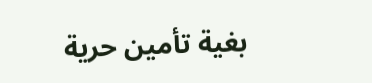بغية تأمين حرية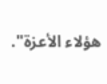هؤلاء الأعزة".